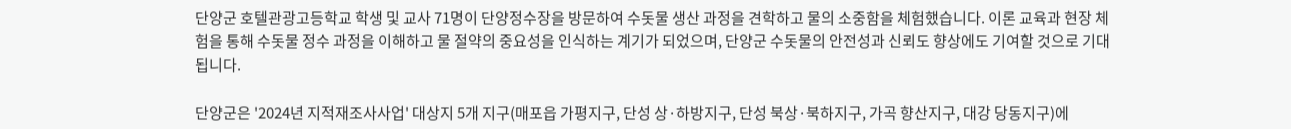단양군 호텔관광고등학교 학생 및 교사 71명이 단양정수장을 방문하여 수돗물 생산 과정을 견학하고 물의 소중함을 체험했습니다. 이론 교육과 현장 체험을 통해 수돗물 정수 과정을 이해하고 물 절약의 중요성을 인식하는 계기가 되었으며, 단양군 수돗물의 안전성과 신뢰도 향상에도 기여할 것으로 기대됩니다.

단양군은 '2024년 지적재조사사업' 대상지 5개 지구(매포읍 가평지구, 단성 상·하방지구, 단성 북상·북하지구, 가곡 향산지구, 대강 당동지구)에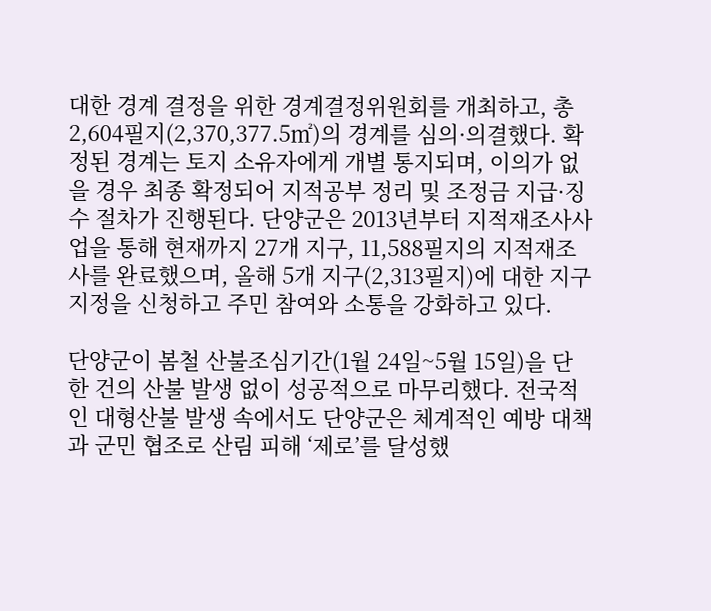대한 경계 결정을 위한 경계결정위원회를 개최하고, 총 2,604필지(2,370,377.5㎡)의 경계를 심의·의결했다. 확정된 경계는 토지 소유자에게 개별 통지되며, 이의가 없을 경우 최종 확정되어 지적공부 정리 및 조정금 지급·징수 절차가 진행된다. 단양군은 2013년부터 지적재조사사업을 통해 현재까지 27개 지구, 11,588필지의 지적재조사를 완료했으며, 올해 5개 지구(2,313필지)에 대한 지구 지정을 신청하고 주민 참여와 소통을 강화하고 있다.

단양군이 봄철 산불조심기간(1월 24일~5월 15일)을 단 한 건의 산불 발생 없이 성공적으로 마무리했다. 전국적인 대형산불 발생 속에서도 단양군은 체계적인 예방 대책과 군민 협조로 산림 피해 ‘제로’를 달성했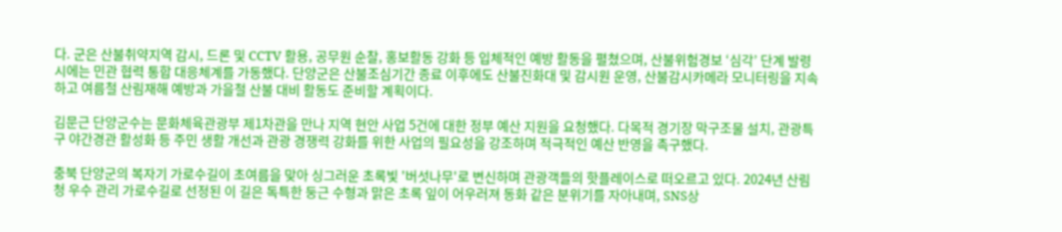다. 군은 산불취약지역 감시, 드론 및 CCTV 활용, 공무원 순찰, 홍보활동 강화 등 입체적인 예방 활동을 펼쳤으며, 산불위험경보 ‘심각’ 단계 발령 시에는 민관 협력 통합 대응체계를 가동했다. 단양군은 산불조심기간 종료 이후에도 산불진화대 및 감시원 운영, 산불감시카메라 모니터링을 지속하고 여름철 산림재해 예방과 가을철 산불 대비 활동도 준비할 계획이다.

김문근 단양군수는 문화체육관광부 제1차관을 만나 지역 현안 사업 5건에 대한 정부 예산 지원을 요청했다. 다목적 경기장 막구조물 설치, 관광특구 야간경관 활성화 등 주민 생활 개선과 관광 경쟁력 강화를 위한 사업의 필요성을 강조하며 적극적인 예산 반영을 촉구했다.

충북 단양군의 복자기 가로수길이 초여름을 맞아 싱그러운 초록빛 '버섯나무'로 변신하며 관광객들의 핫플레이스로 떠오르고 있다. 2024년 산림청 우수 관리 가로수길로 선정된 이 길은 독특한 둥근 수형과 맑은 초록 잎이 어우러져 동화 같은 분위기를 자아내며, SNS상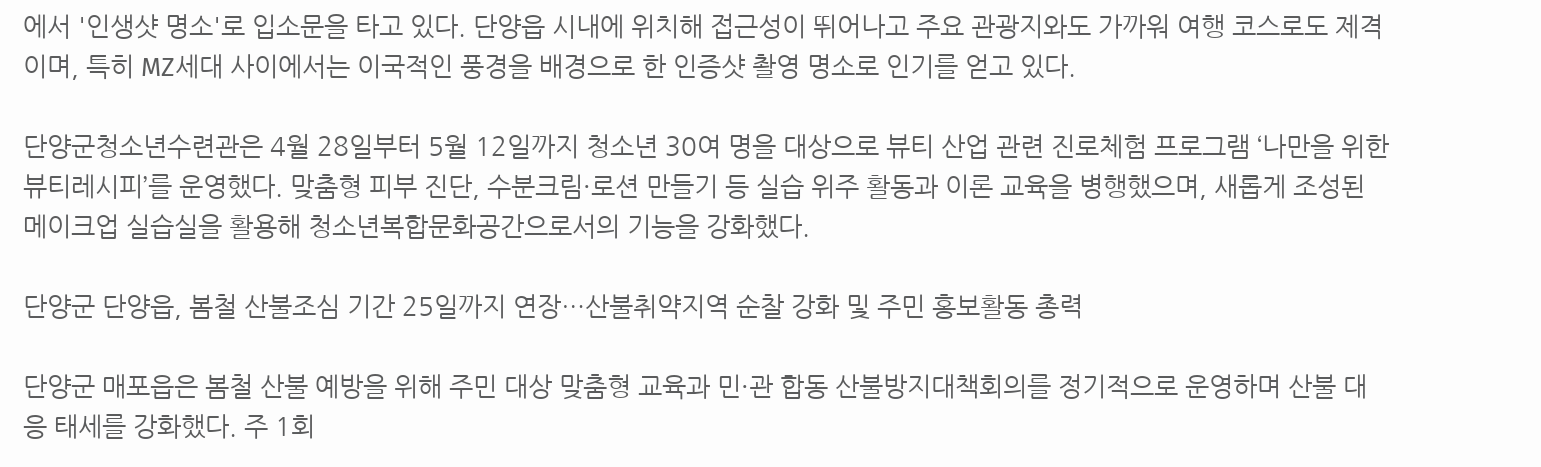에서 '인생샷 명소'로 입소문을 타고 있다. 단양읍 시내에 위치해 접근성이 뛰어나고 주요 관광지와도 가까워 여행 코스로도 제격이며, 특히 MZ세대 사이에서는 이국적인 풍경을 배경으로 한 인증샷 촬영 명소로 인기를 얻고 있다.

단양군청소년수련관은 4월 28일부터 5월 12일까지 청소년 30여 명을 대상으로 뷰티 산업 관련 진로체험 프로그램 ‘나만을 위한 뷰티레시피’를 운영했다. 맞춤형 피부 진단, 수분크림·로션 만들기 등 실습 위주 활동과 이론 교육을 병행했으며, 새롭게 조성된 메이크업 실습실을 활용해 청소년복합문화공간으로서의 기능을 강화했다.

단양군 단양읍, 봄철 산불조심 기간 25일까지 연장…산불취약지역 순찰 강화 및 주민 홍보활동 총력

단양군 매포읍은 봄철 산불 예방을 위해 주민 대상 맞춤형 교육과 민·관 합동 산불방지대책회의를 정기적으로 운영하며 산불 대응 태세를 강화했다. 주 1회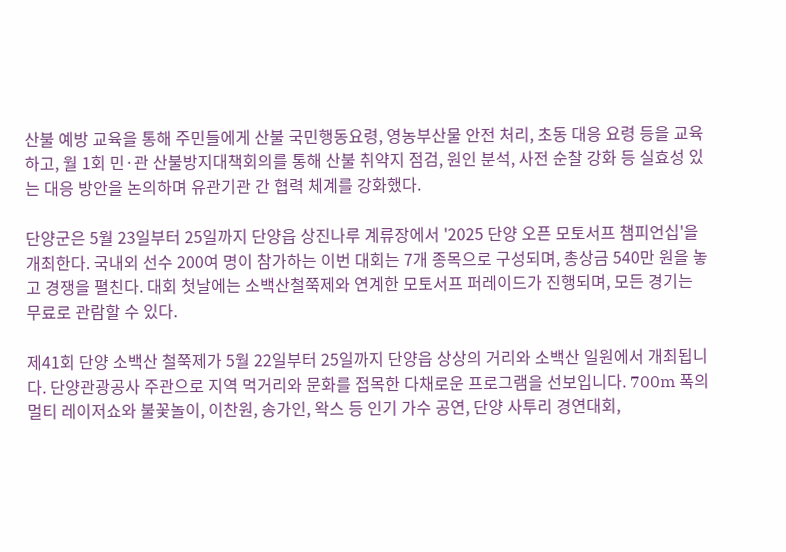산불 예방 교육을 통해 주민들에게 산불 국민행동요령, 영농부산물 안전 처리, 초동 대응 요령 등을 교육하고, 월 1회 민·관 산불방지대책회의를 통해 산불 취약지 점검, 원인 분석, 사전 순찰 강화 등 실효성 있는 대응 방안을 논의하며 유관기관 간 협력 체계를 강화했다.

단양군은 5월 23일부터 25일까지 단양읍 상진나루 계류장에서 '2025 단양 오픈 모토서프 챔피언십'을 개최한다. 국내외 선수 200여 명이 참가하는 이번 대회는 7개 종목으로 구성되며, 총상금 540만 원을 놓고 경쟁을 펼친다. 대회 첫날에는 소백산철쭉제와 연계한 모토서프 퍼레이드가 진행되며, 모든 경기는 무료로 관람할 수 있다.

제41회 단양 소백산 철쭉제가 5월 22일부터 25일까지 단양읍 상상의 거리와 소백산 일원에서 개최됩니다. 단양관광공사 주관으로 지역 먹거리와 문화를 접목한 다채로운 프로그램을 선보입니다. 700m 폭의 멀티 레이저쇼와 불꽃놀이, 이찬원, 송가인, 왁스 등 인기 가수 공연, 단양 사투리 경연대회,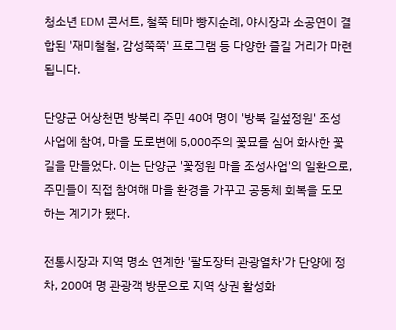청소년 EDM 콘서트, 철쭉 테마 빵지순례, 야시장과 소공연이 결합된 '재미철철, 감성쭉쭉' 프로그램 등 다양한 즐길 거리가 마련됩니다.

단양군 어상천면 방북리 주민 40여 명이 '방북 길섶정원' 조성 사업에 참여, 마을 도로변에 5,000주의 꽃묘를 심어 화사한 꽃길을 만들었다. 이는 단양군 '꽃정원 마을 조성사업'의 일환으로, 주민들이 직접 참여해 마을 환경을 가꾸고 공동체 회복을 도모하는 계기가 됐다.

전통시장과 지역 명소 연계한 '팔도장터 관광열차'가 단양에 정차, 200여 명 관광객 방문으로 지역 상권 활성화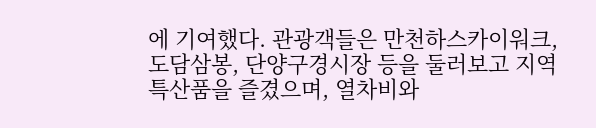에 기여했다. 관광객들은 만천하스카이워크, 도담삼봉, 단양구경시장 등을 둘러보고 지역 특산품을 즐겼으며, 열차비와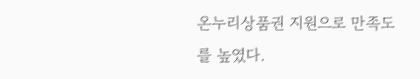온누리상품권 지원으로 만족도를 높였다.